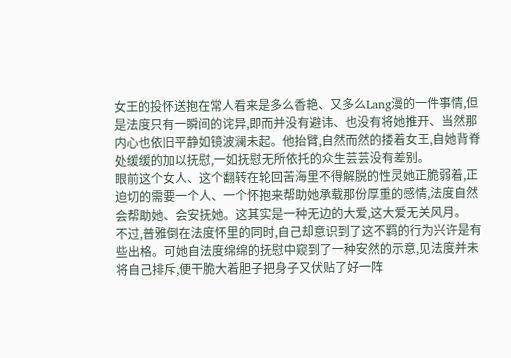女王的投怀送抱在常人看来是多么香艳、又多么Lang漫的一件事情,但是法度只有一瞬间的诧异,即而并没有避讳、也没有将她推开、当然那内心也依旧平静如镜波澜未起。他抬臂,自然而然的搂着女王,自她背脊处缓缓的加以抚慰,一如抚慰无所依托的众生芸芸没有差别。
眼前这个女人、这个翻转在轮回苦海里不得解脱的性灵她正脆弱着,正迫切的需要一个人、一个怀抱来帮助她承载那份厚重的感情,法度自然会帮助她、会安抚她。这其实是一种无边的大爱,这大爱无关风月。
不过,普雅倒在法度怀里的同时,自己却意识到了这不羁的行为兴许是有些出格。可她自法度绵绵的抚慰中窥到了一种安然的示意,见法度并未将自己排斥,便干脆大着胆子把身子又伏贴了好一阵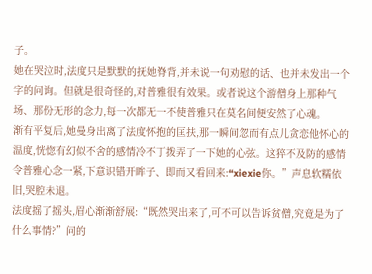子。
她在哭泣时,法度只是默默的抚她脊背,并未说一句劝慰的话、也并未发出一个字的问询。但就是很奇怪的,对普雅很有效果。或者说这个游僧身上那种气场、那份无形的念力,每一次都无一不使普雅只在莫名间便安然了心魂。
渐有平复后,她曼身出离了法度怀抱的匡扶,那一瞬间忽而有点儿贪恋他怀心的温度,恍惚有幻似不舍的感情冷不丁拨弄了一下她的心弦。这猝不及防的感情令普雅心念一紧,下意识错开眸子、即而又看回来:“xiexie你。”声息软糯依旧,哭腔未退。
法度摇了摇头,眉心渐渐舒展:“既然哭出来了,可不可以告诉贫僧,究竟是为了什么事情?”问的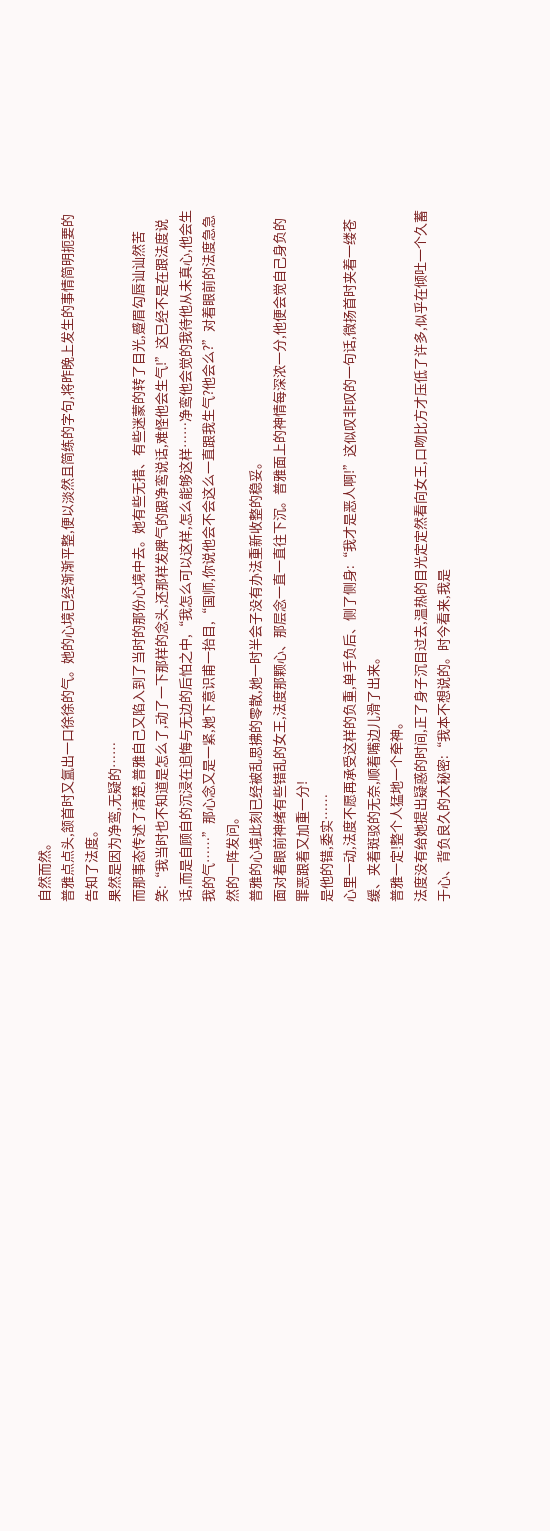自然而然。
普雅点点头,颔首时又氲出一口徐徐的气。她的心境已经渐渐平整,便以淡然且简练的字句,将昨晚上发生的事情简明扼要的告知了法度。
果然是因为净鸾,无疑的……
而那事态传述了清楚,普雅自己又陷入到了当时的那份心境中去。她有些无措、有些迷蒙的转了目光,蹙眉勾唇讪讪然苦笑:“我当时也不知道是怎么了,动了一下那样的念头,还那样发脾气的跟净鸾说话,难怪他会生气!”这已经不是在跟法度说话,而是自顾自的沉浸在追悔与无边的后怕之中,“我怎么可以这样,怎么能够这样……净鸾他会觉的我待他从未真心,他会生我的气……”那心念又是一紧,她下意识甫一抬目,“国师,你说他会不会这么一直跟我生气?他会么?”对着眼前的法度急急然的一阵发问。
普雅的心境此刻已经被乱思拂的零散,她一时半会子没有办法重新收整的稳妥。
面对着眼前神绪有些错乱的女王,法度那颗心、那层念一直一直往下沉。普雅面上的神情每深浓一分,他便会觉自己身负的罪恶跟着又加重一分!
是他的错,委实……
心里一动,法度不愿再承受这样的负重,单手负后、侧了侧身:“我才是恶人啊!”这似叹非叹的一句话,微扬首时夹着一缕苍缓、夹着斑驳的无奈,顺着嘴边儿滑了出来。
普雅一定!整个人猛地一个牵神。
法度没有给她提出疑惑的时间,正了身子沉目过去,温热的目光定定然看向女王,口吻比方才压低了许多,似乎在倾吐一个久蓄于心、背负良久的大秘密:“我本不想说的。时今看来,我是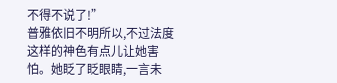不得不说了!”
普雅依旧不明所以,不过法度这样的神色有点儿让她害怕。她眨了眨眼睛,一言未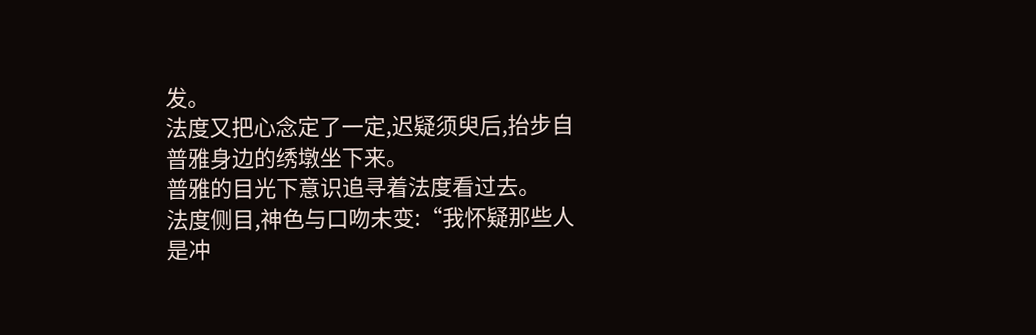发。
法度又把心念定了一定,迟疑须臾后,抬步自普雅身边的绣墩坐下来。
普雅的目光下意识追寻着法度看过去。
法度侧目,神色与口吻未变:“我怀疑那些人是冲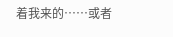着我来的……或者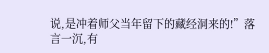说,是冲着师父当年留下的藏经洞来的!”落言一沉,有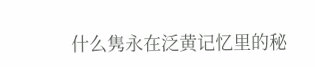什么隽永在泛黄记忆里的秘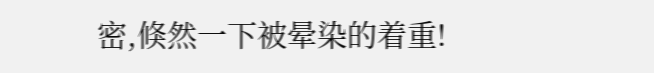密,倏然一下被晕染的着重!